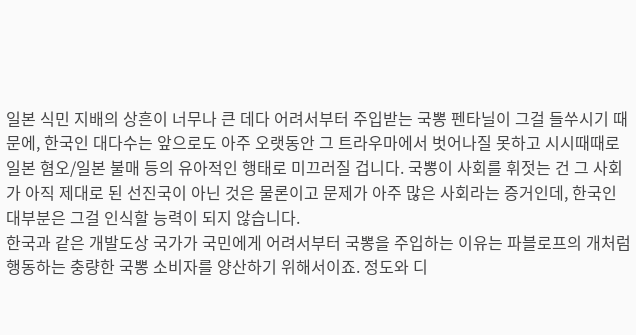일본 식민 지배의 상흔이 너무나 큰 데다 어려서부터 주입받는 국뽕 펜타닐이 그걸 들쑤시기 때문에, 한국인 대다수는 앞으로도 아주 오랫동안 그 트라우마에서 벗어나질 못하고 시시때때로 일본 혐오/일본 불매 등의 유아적인 행태로 미끄러질 겁니다. 국뽕이 사회를 휘젓는 건 그 사회가 아직 제대로 된 선진국이 아닌 것은 물론이고 문제가 아주 많은 사회라는 증거인데, 한국인 대부분은 그걸 인식할 능력이 되지 않습니다.
한국과 같은 개발도상 국가가 국민에게 어려서부터 국뽕을 주입하는 이유는 파블로프의 개처럼 행동하는 충량한 국뽕 소비자를 양산하기 위해서이죠. 정도와 디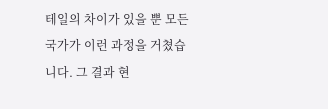테일의 차이가 있을 뿐 모든 국가가 이런 과정을 거쳤습니다. 그 결과 현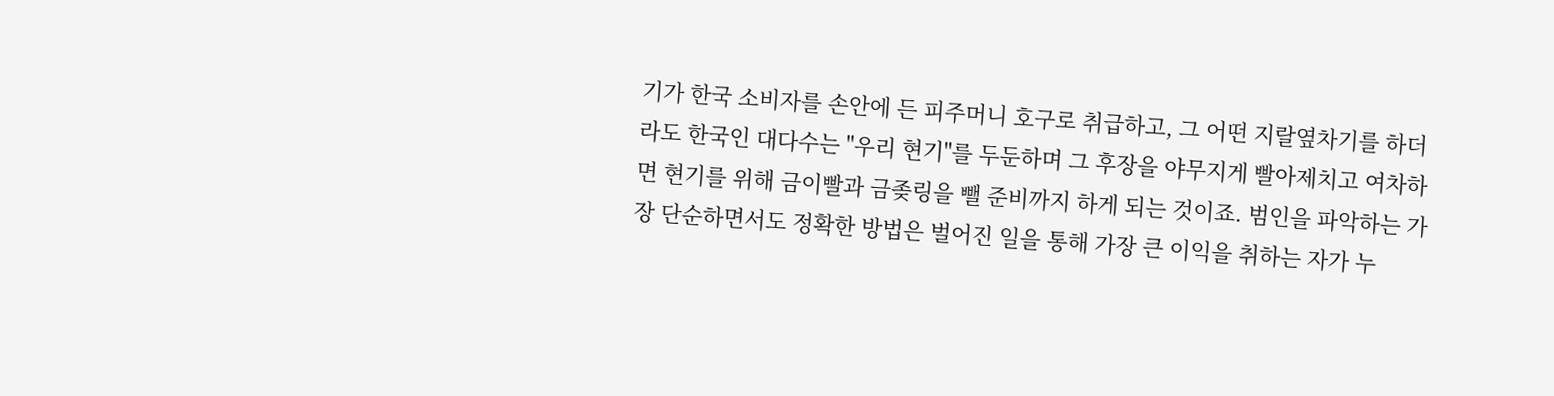기가 한국 소비자를 손안에 든 피주머니 호구로 취급하고, 그 어떤 지랄옆차기를 하더라도 한국인 대다수는 "우리 현기"를 두둔하며 그 후장을 야무지게 빨아제치고 여차하면 현기를 위해 금이빨과 금좆링을 뺄 준비까지 하게 되는 것이죠. 범인을 파악하는 가장 단순하면서도 정확한 방법은 벌어진 일을 통해 가장 큰 이익을 취하는 자가 누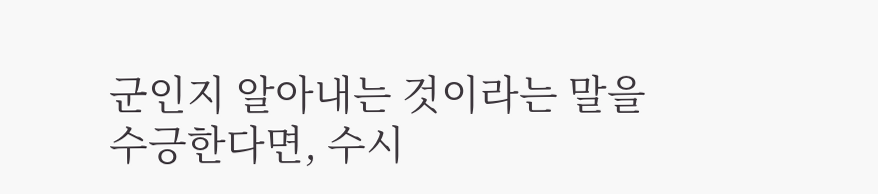군인지 알아내는 것이라는 말을 수긍한다면, 수시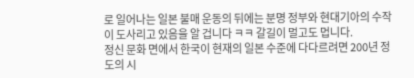로 일어나는 일본 불매 운동의 뒤에는 분명 정부와 현대기아의 수작이 도사리고 있음을 알 겁니다 ㅋㅋ 갈길이 멀고도 멉니다.
정신 문화 면에서 한국이 현재의 일본 수준에 다다르려면 200년 정도의 시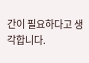간이 필요하다고 생각합니다.